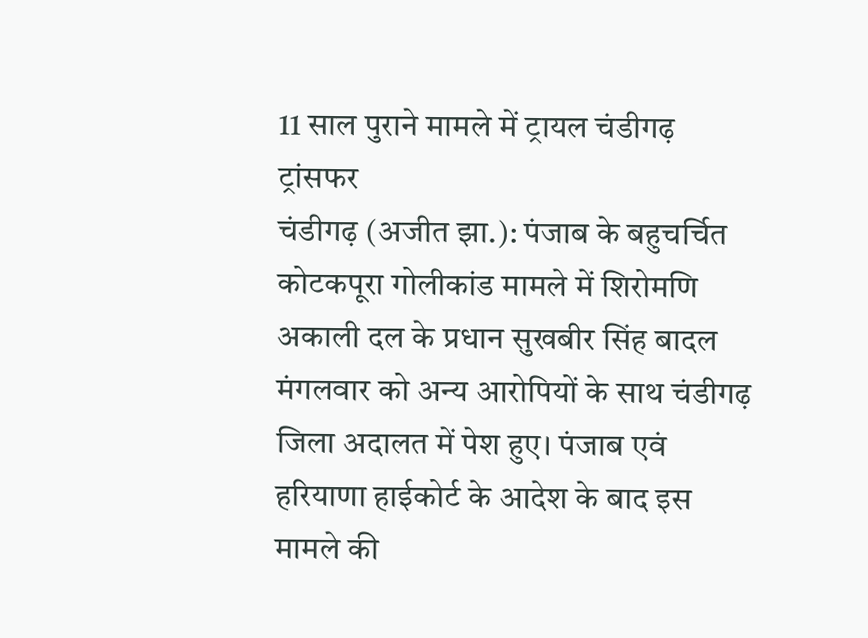11 साल पुराने मामले में ट्रायल चंडीगढ़ ट्रांसफर
चंडीगढ़ (अजीत झा.): पंजाब के बहुचर्चित कोटकपूरा गोलीकांड मामले में शिरोमणि अकाली दल के प्रधान सुखबीर सिंह बादल मंगलवार को अन्य आरोपियों के साथ चंडीगढ़ जिला अदालत में पेश हुए। पंजाब एवं हरियाणा हाईकोर्ट के आदेश के बाद इस मामले की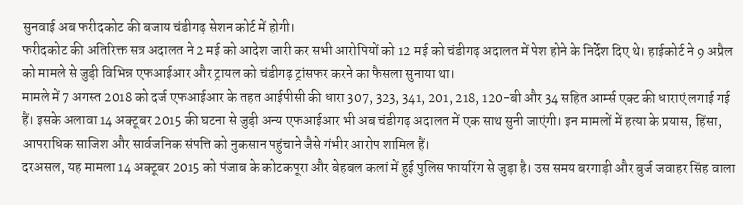सुनवाई अब फरीदकोट की बजाय चंडीगढ़ सेशन कोर्ट में होगी।
फरीदकोट की अतिरिक्त सत्र अदालत ने 2 मई को आदेश जारी कर सभी आरोपियों को 12 मई को चंडीगढ़ अदालत में पेश होने के निर्देश दिए थे। हाईकोर्ट ने 9 अप्रैल को मामले से जुड़ी विभिन्न एफआईआर और ट्रायल को चंडीगढ़ ट्रांसफर करने का फैसला सुनाया था।
मामले में 7 अगस्त 2018 को दर्ज एफआईआर के तहत आईपीसी की धारा 307, 323, 341, 201, 218, 120-बी और 34 सहित आर्म्स एक्ट की धाराएं लगाई गई हैं। इसके अलावा 14 अक्टूबर 2015 की घटना से जुड़ी अन्य एफआईआर भी अब चंडीगढ़ अदालत में एक साथ सुनी जाएंगी। इन मामलों में हत्या के प्रयास, हिंसा, आपराधिक साजिश और सार्वजनिक संपत्ति को नुकसान पहुंचाने जैसे गंभीर आरोप शामिल हैं।
दरअसल, यह मामला 14 अक्टूबर 2015 को पंजाब के कोटकपूरा और बेहबल कलां में हुई पुलिस फायरिंग से जुड़ा है। उस समय बरगाड़ी और बुर्ज जवाहर सिंह वाला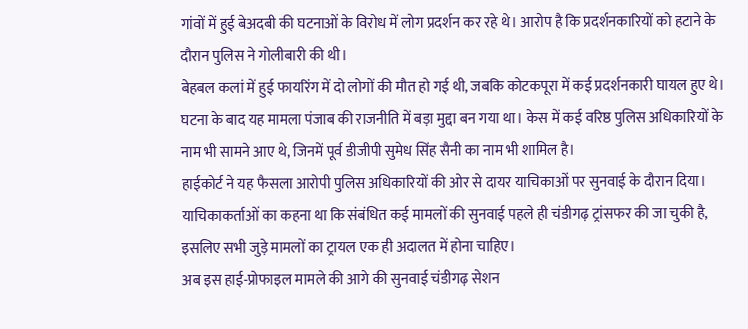गांवों में हुई बेअदबी की घटनाओं के विरोध में लोग प्रदर्शन कर रहे थे। आरोप है कि प्रदर्शनकारियों को हटाने के दौरान पुलिस ने गोलीबारी की थी।
बेहबल कलां में हुई फायरिंग में दो लोगों की मौत हो गई थी, जबकि कोटकपूरा में कई प्रदर्शनकारी घायल हुए थे। घटना के बाद यह मामला पंजाब की राजनीति में बड़ा मुद्दा बन गया था। केस में कई वरिष्ठ पुलिस अधिकारियों के नाम भी सामने आए थे, जिनमें पूर्व डीजीपी सुमेध सिंह सैनी का नाम भी शामिल है।
हाईकोर्ट ने यह फैसला आरोपी पुलिस अधिकारियों की ओर से दायर याचिकाओं पर सुनवाई के दौरान दिया। याचिकाकर्ताओं का कहना था कि संबंधित कई मामलों की सुनवाई पहले ही चंडीगढ़ ट्रांसफर की जा चुकी है, इसलिए सभी जुड़े मामलों का ट्रायल एक ही अदालत में होना चाहिए।
अब इस हाई-प्रोफाइल मामले की आगे की सुनवाई चंडीगढ़ सेशन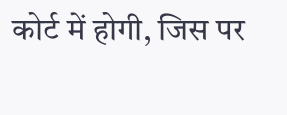कोर्ट में होगी, जिस पर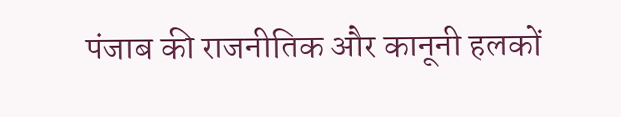पंजाब की राजनीतिक और कानूनी हलकों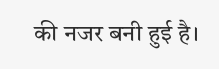की नजर बनी हुई है।